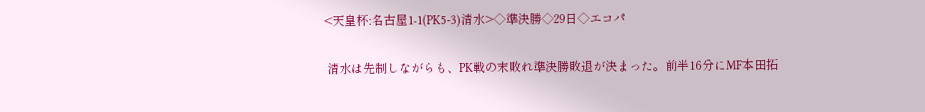<天皇杯:名古屋1-1(PK5-3)清水>◇準決勝◇29日◇エコパ

 清水は先制しながらも、PK戦の末敗れ準決勝敗退が決まった。前半16分にMF本田拓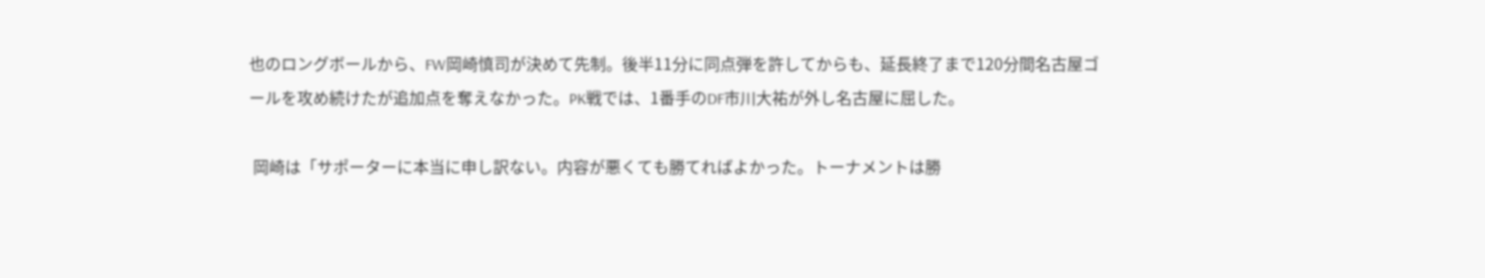也のロングボールから、FW岡崎慎司が決めて先制。後半11分に同点弾を許してからも、延長終了まで120分間名古屋ゴールを攻め続けたが追加点を奪えなかった。PK戦では、1番手のDF市川大祐が外し名古屋に屈した。

 岡崎は「サポーターに本当に申し訳ない。内容が悪くても勝てればよかった。トーナメントは勝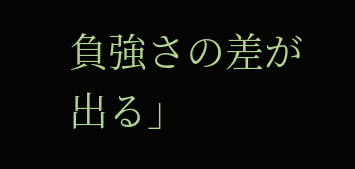負強さの差が出る」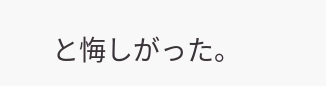と悔しがった。